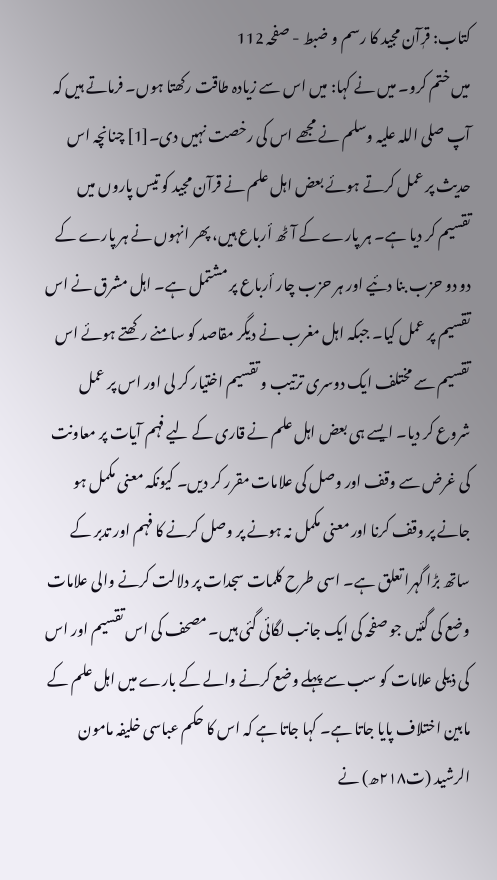کتاب: قرٖآن مجید کا رسم و ضبط - صفحہ 112
میں ختم کرو۔ میں نے کہا: میں اس سے زیادہ طاقت رکھتا ہوں۔ فرماتے ہیں کہ آپ صلی اللہ علیہ وسلم نے مجھے اس کی رخصت نہیں دی۔[1] چنانچہ اس حدیث پر عمل کرتے ہوئے بعض اہل علم نے قرآن مجید کو تیس پاروں میں تقسیم کر دیا ہے۔ ہر پارے کے آٹھ أرباع ہیں، پھر انہوں نے ہر پارے کے دو دو حزب بنا دئیے اور ہر حزب چار أرباع پر مشتمل ہے۔ اہل مشرق نے اس تقسیم پر عمل کیا۔ جبکہ اہل مغرب نے دیگر مقاصد کو سامنے رکھتے ہوئے اس تقسیم سے مختلف ایک دوسری ترتیب و تقسیم اختیار کر لی اور اس پر عمل شروع کر دیا۔ ایسے ہی بعض اہل علم نے قاری کے لیے فہم آیات پر معاونت کی غرض سے وقف اور وصل کی علامات مقرر کر دیں۔ کیونکہ معنی مکمل ہو جانے پر وقف کرنا اور معنی مکمل نہ ہونے پر وصل کرنے کا فہم اور تدبر کے ساتھ بڑا گہرا تعلق ہے۔ اسی طرح کلمات سجدات پر دلالت کرنے والی علامات وضع کی گئیں جو صفحہ کی ایک جانب لگائی گئی ہیں۔ مصحف کی اس تقسیم اور اس کی ذیلی علامات کو سب سے پہلے وضع کرنے والے کے بارے میں اہل علم کے مابین اختلاف پایا جاتا ہے۔ کہا جاتا ہے کہ اس کا حکم عباسی خلیفہ مامون الرشید (ت۲۱۸ھ) نے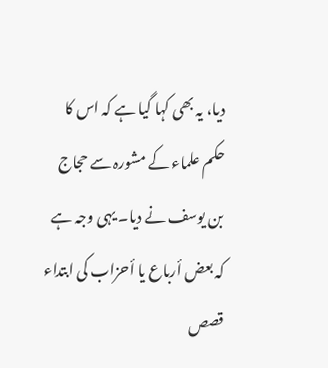دیا، یہ بھی کہا گیا ہے کہ اس کا حکم علماء کے مشورہ سے حجاج بن یوسف نے دیا۔ یہی وجہ ہے کہ بعض أرباع یا أحزاب کی ابتداء قصص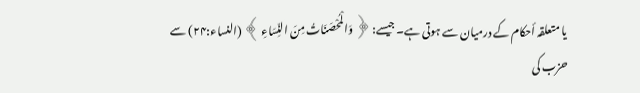یا متعلقہ أحکام کے درمیان سے ہوتی ہے۔ جیسے: ﴿ وَالْمُحْصَنَاتُ مِنَ النِّسَاءِ ﴾ (النساء:۲۴) سے حزب کی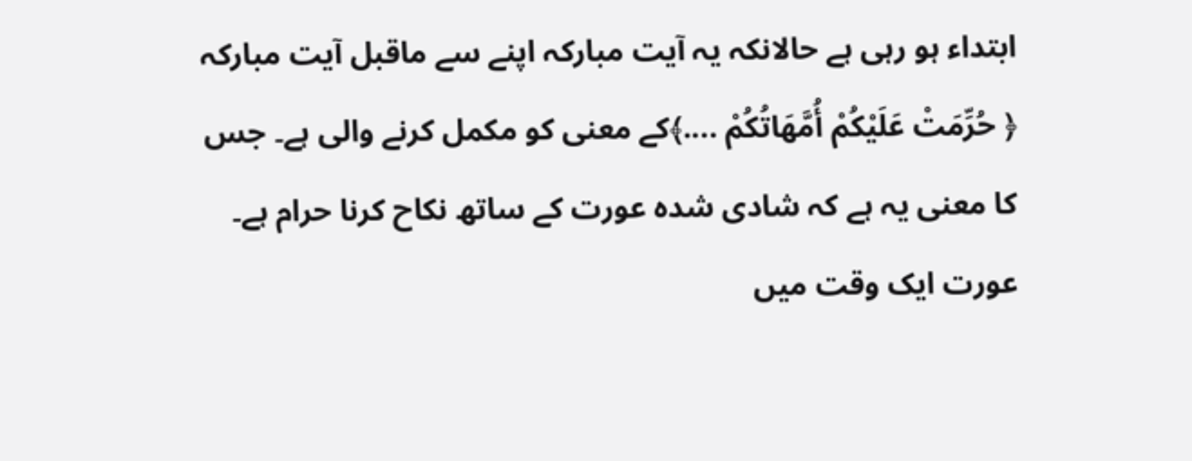ابتداء ہو رہی ہے حالانکہ یہ آیت مبارکہ اپنے سے ماقبل آیت مبارکہ ﴿ حُرِّمَتْ عَلَيْكُمْ أُمَّهَاتُكُمْ ....﴾کے معنی کو مکمل کرنے والی ہے۔ جس کا معنی یہ ہے کہ شادی شدہ عورت کے ساتھ نکاح کرنا حرام ہے۔ عورت ایک وقت میں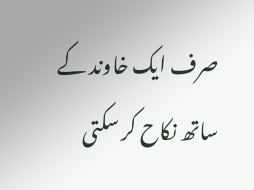صرف ایک خاوند کے ساتھ نکاح کر سکتی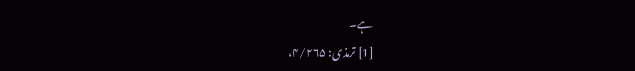ہے۔
[1] ترمذی: ۴/۲۶۵،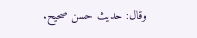وقال: حدیث حسن صحیح.